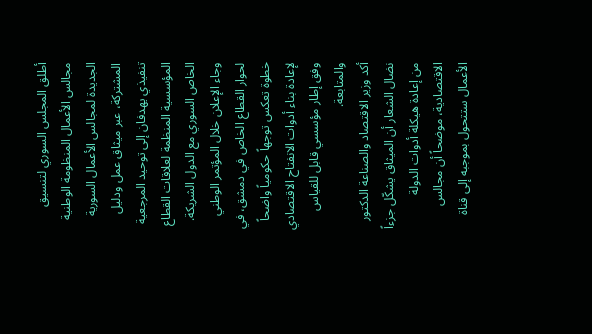أطلق المجلس السوري لتنسيق مجالس الأعمال المنظومة الوطنية الجديدة لمجالس الأعمال السورية المشتركة، عبر ميثاق عمل ودليل تنفيذي يهدفان إلى توحيد المرجعية المؤسسية المنظمة لعلاقات القطاع الخاص السوري مع الدول الشريكة.
وجاء الإعلان خلال المؤتمر الوطني لحوار القطاع الخاص في دمشق، في خطوة تعكس توجهاً حكومياً واضحاً لإعادة بناء أدوات الانفتاح الاقتصادي وفق إطار مؤسسي قابل للقياس والمتابعة.
أكد وزير الاقتصاد والصناعة الدكتور نضال الشعار أن الميثاق يشكّل جزءاً من إعادة هيكلة أدوات الدولة الاقتصادية، موضحاً أن مجالس الأعمال ستتحول بموجبه إلى قناة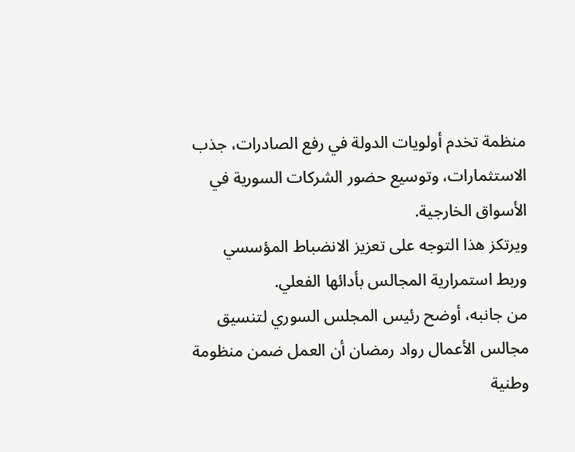منظمة تخدم أولويات الدولة في رفع الصادرات، جذب الاستثمارات، وتوسيع حضور الشركات السورية في الأسواق الخارجية.
ويرتكز هذا التوجه على تعزيز الانضباط المؤسسي وربط استمرارية المجالس بأدائها الفعلي.
من جانبه، أوضح رئيس المجلس السوري لتنسيق مجالس الأعمال رواد رمضان أن العمل ضمن منظومة وطنية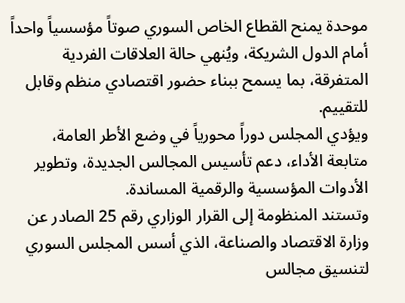موحدة يمنح القطاع الخاص السوري صوتاً مؤسسياً واحداً أمام الدول الشريكة، ويُنهي حالة العلاقات الفردية المتفرقة، بما يسمح ببناء حضور اقتصادي منظم وقابل للتقييم.
ويؤدي المجلس دوراً محورياً في وضع الأطر العامة، متابعة الأداء، دعم تأسيس المجالس الجديدة، وتطوير الأدوات المؤسسية والرقمية المساندة.
وتستند المنظومة إلى القرار الوزاري رقم 25 الصادر عن وزارة الاقتصاد والصناعة، الذي أسس المجلس السوري لتنسيق مجالس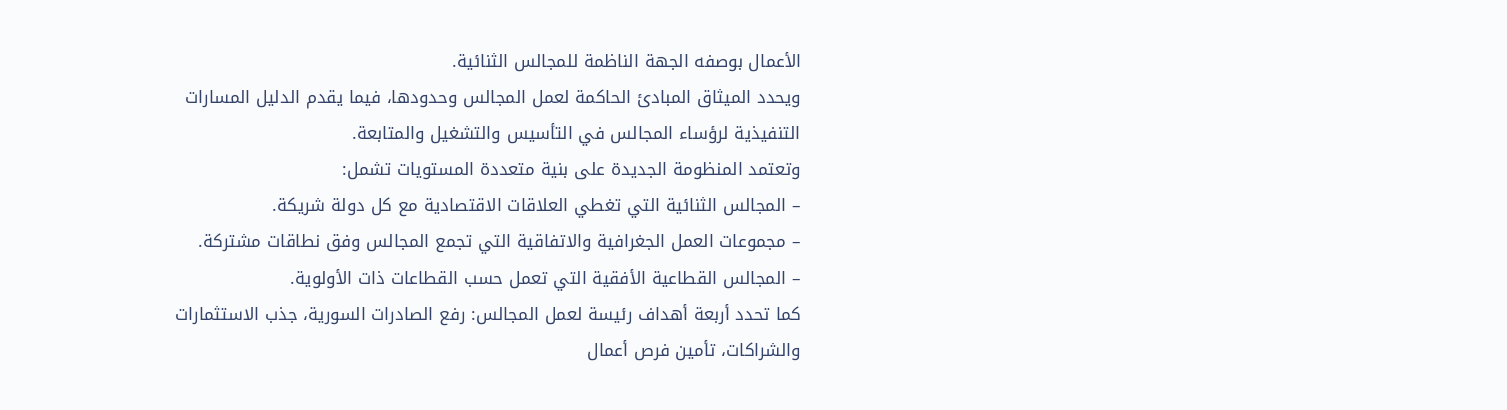الأعمال بوصفه الجهة الناظمة للمجالس الثنائية.
ويحدد الميثاق المبادئ الحاكمة لعمل المجالس وحدودها، فيما يقدم الدليل المسارات التنفيذية لرؤساء المجالس في التأسيس والتشغيل والمتابعة.
وتعتمد المنظومة الجديدة على بنية متعددة المستويات تشمل:
– المجالس الثنائية التي تغطي العلاقات الاقتصادية مع كل دولة شريكة.
– مجموعات العمل الجغرافية والاتفاقية التي تجمع المجالس وفق نطاقات مشتركة.
– المجالس القطاعية الأفقية التي تعمل حسب القطاعات ذات الأولوية.
كما تحدد أربعة أهداف رئيسة لعمل المجالس: رفع الصادرات السورية، جذب الاستثمارات والشراكات، تأمين فرص أعمال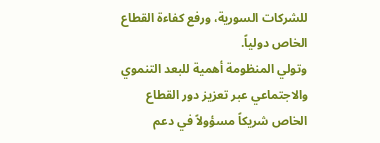للشركات السورية، ورفع كفاءة القطاع الخاص دولياً.
وتولي المنظومة أهمية للبعد التنموي والاجتماعي عبر تعزيز دور القطاع الخاص شريكاً مسؤولاً في دعم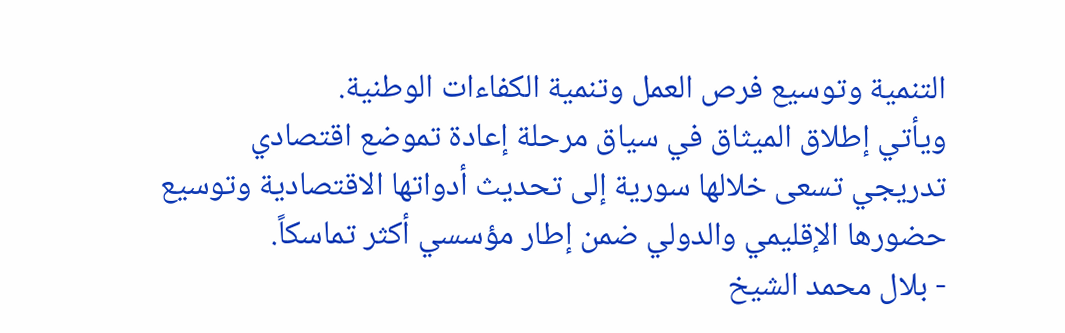التنمية وتوسيع فرص العمل وتنمية الكفاءات الوطنية.
ويأتي إطلاق الميثاق في سياق مرحلة إعادة تموضع اقتصادي تدريجي تسعى خلالها سورية إلى تحديث أدواتها الاقتصادية وتوسيع حضورها الإقليمي والدولي ضمن إطار مؤسسي أكثر تماسكاً.
- بلال محمد الشيخ